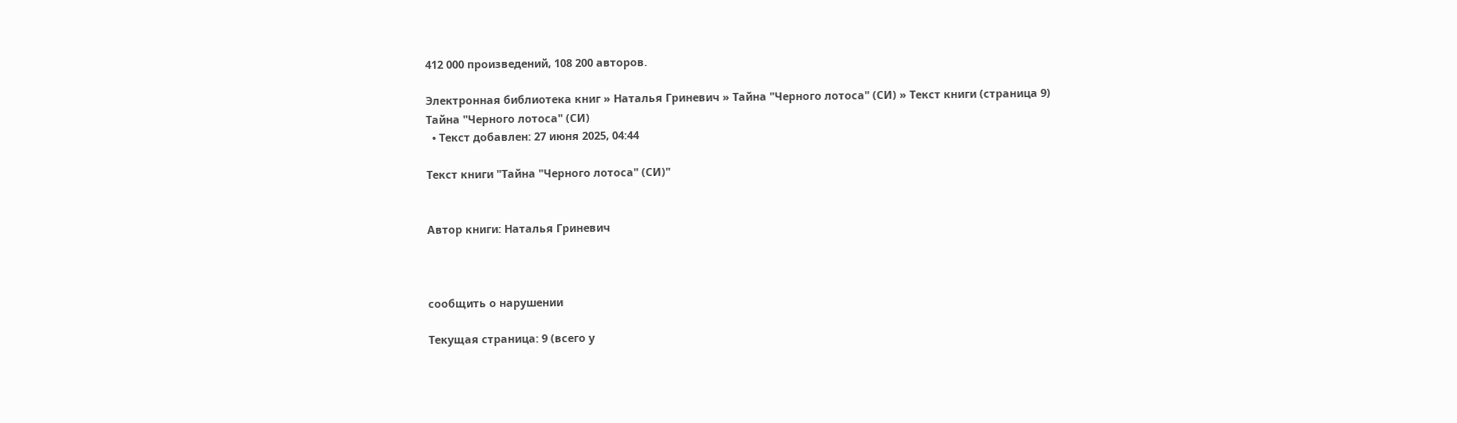412 000 произведений, 108 200 авторов.

Электронная библиотека книг » Наталья Гриневич » Тайна "Черного лотоса" (СИ) » Текст книги (страница 9)
Тайна "Черного лотоса" (СИ)
  • Текст добавлен: 27 июня 2025, 04:44

Текст книги "Тайна "Черного лотоса" (СИ)"


Автор книги: Наталья Гриневич



сообщить о нарушении

Текущая страница: 9 (всего у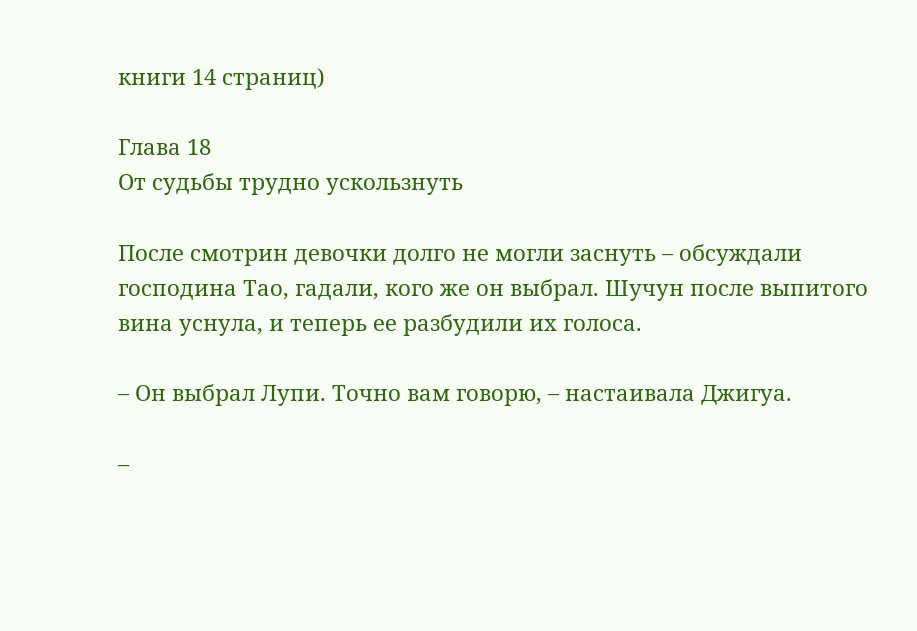книги 14 страниц)

Глава 18
От судьбы трудно ускользнуть

После смотрин девочки долго не могли заснуть – обсуждали господина Тао, гадали, кого же он выбрал. Шучун после выпитого вина уснула, и теперь ее разбудили их голоса.

– Он выбрал Лупи. Точно вам говорю, – настаивала Джигуа.

–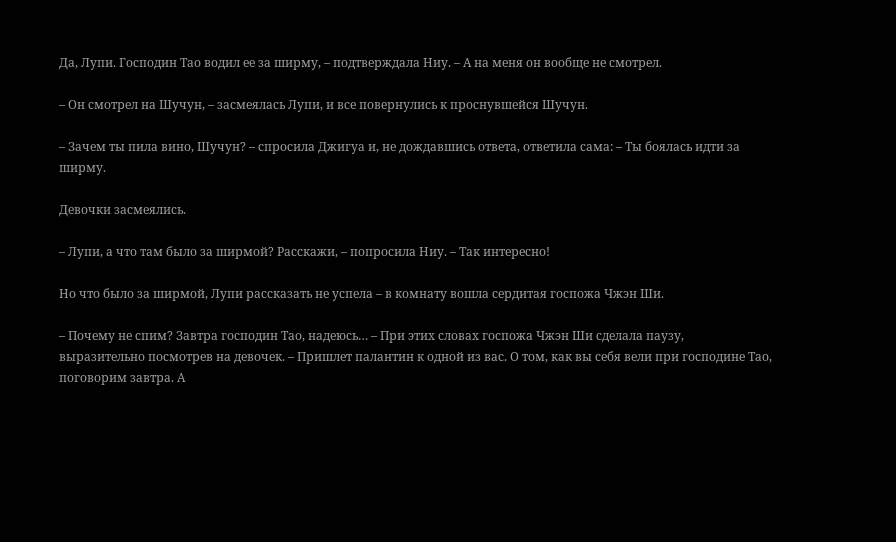Да, Лупи. Господин Тао водил ее за ширму, – подтверждала Ниу. – А на меня он вообще не смотрел.

– Он смотрел на Шучун, – засмеялась Лупи, и все повернулись к проснувшейся Шучун.

– Зачем ты пила вино, Шучун? – спросила Джигуа и, не дождавшись ответа, ответила сама: – Ты боялась идти за ширму.

Девочки засмеялись.

– Лупи, а что там было за ширмой? Расскажи, – попросила Ниу. – Так интересно!

Но что было за ширмой, Лупи рассказать не успела – в комнату вошла сердитая госпожа Чжэн Ши.

– Почему не спим? Завтра господин Тао, надеюсь… – При этих словах госпожа Чжэн Ши сделала паузу, выразительно посмотрев на девочек. – Пришлет палантин к одной из вас. О том, как вы себя вели при господине Тао, поговорим завтра. А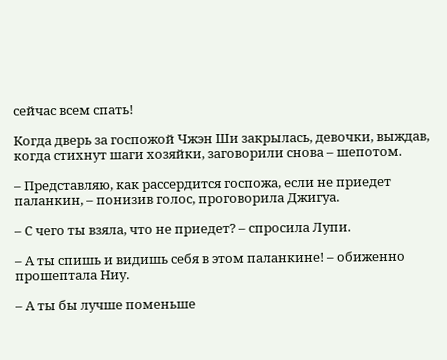сейчас всем спать!

Когда дверь за госпожой Чжэн Ши закрылась, девочки, выждав, когда стихнут шаги хозяйки, заговорили снова – шепотом.

– Представляю, как рассердится госпожа, если не приедет паланкин, – понизив голос, проговорила Джигуа.

– С чего ты взяла, что не приедет? – спросила Лупи.

– А ты спишь и видишь себя в этом паланкине! – обиженно прошептала Ниу.

– А ты бы лучше поменьше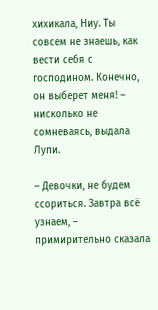хихикала, Ниу. Ты совсем не знаешь, как вести себя с господином. Конечно, он выберет меня! – нисколько не сомневаясь, выдала Лупи.

– Девочки, не будем ссориться. Завтра всё узнаем, – примирительно сказала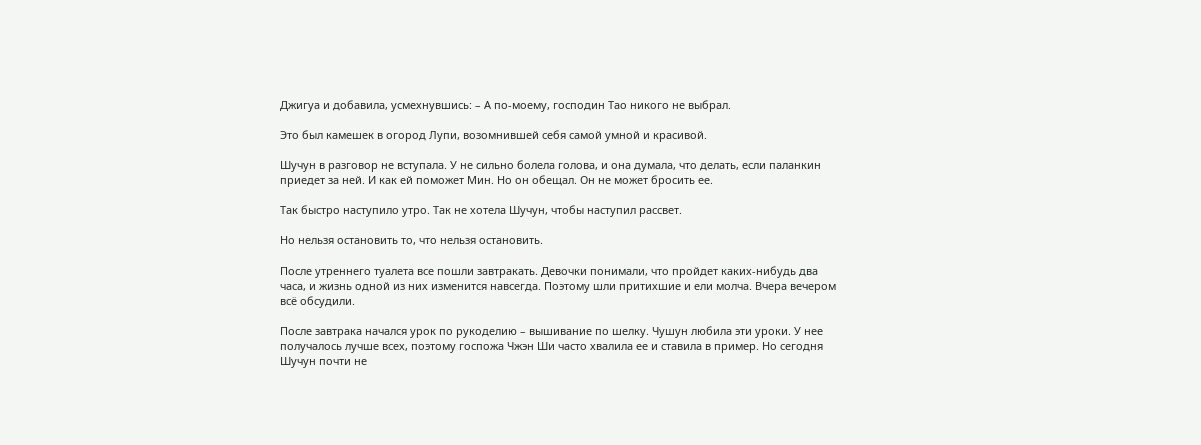Джигуа и добавила, усмехнувшись: – А по-моему, господин Тао никого не выбрал.

Это был камешек в огород Лупи, возомнившей себя самой умной и красивой.

Шучун в разговор не вступала. У не сильно болела голова, и она думала, что делать, если паланкин приедет за ней. И как ей поможет Мин. Но он обещал. Он не может бросить ее.

Так быстро наступило утро. Так не хотела Шучун, чтобы наступил рассвет.

Но нельзя остановить то, что нельзя остановить.

После утреннего туалета все пошли завтракать. Девочки понимали, что пройдет каких-нибудь два часа, и жизнь одной из них изменится навсегда. Поэтому шли притихшие и ели молча. Вчера вечером всё обсудили.

После завтрака начался урок по рукоделию – вышивание по шелку. Чушун любила эти уроки. У нее получалось лучше всех, поэтому госпожа Чжэн Ши часто хвалила ее и ставила в пример. Но сегодня Шучун почти не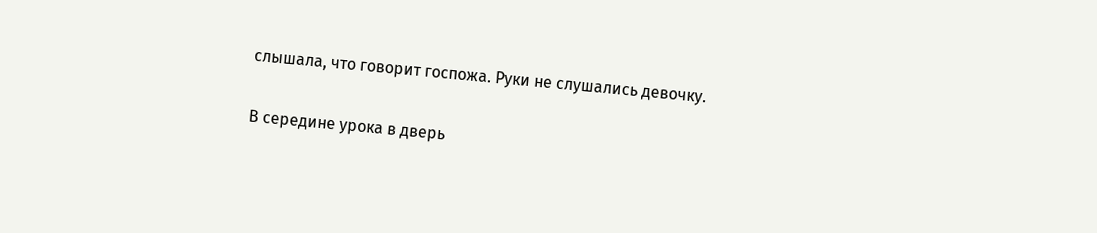слышала, что говорит госпожа. Руки не слушались девочку.

В середине урока в дверь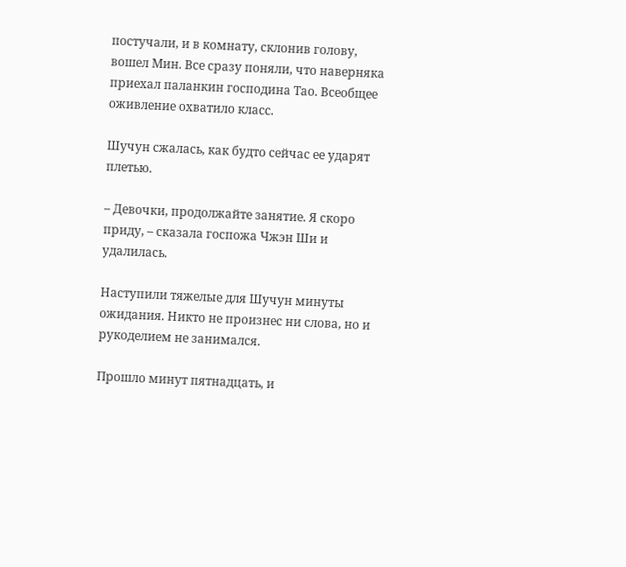постучали, и в комнату, склонив голову, вошел Мин. Все сразу поняли, что наверняка приехал паланкин господина Тао. Всеобщее оживление охватило класс.

Шучун сжалась, как будто сейчас ее ударят плетью.

– Девочки, продолжайте занятие. Я скоро приду, – сказала госпожа Чжэн Ши и удалилась.

Наступили тяжелые для Шучун минуты ожидания. Никто не произнес ни слова, но и рукоделием не занимался.

Прошло минут пятнадцать, и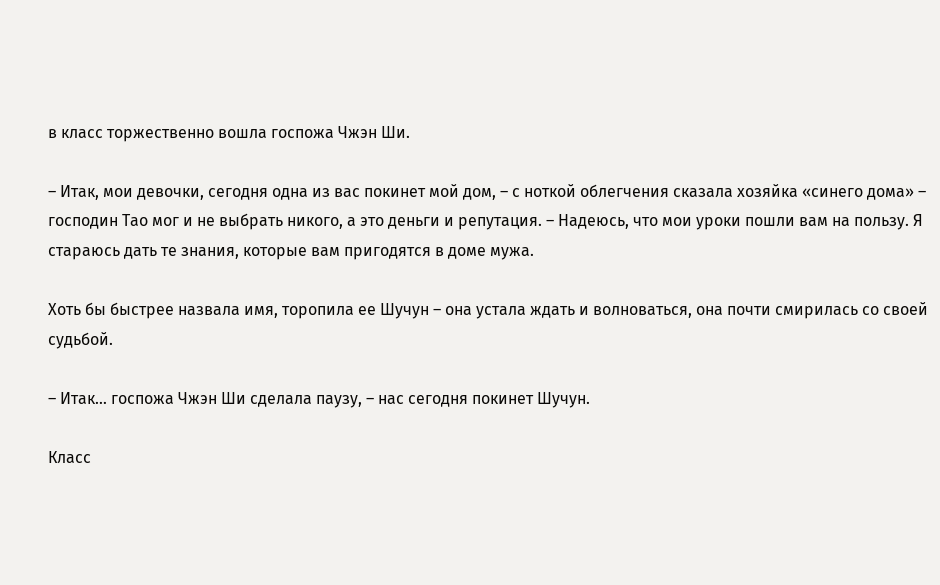в класс торжественно вошла госпожа Чжэн Ши.

– Итак, мои девочки, сегодня одна из вас покинет мой дом, – с ноткой облегчения сказала хозяйка «синего дома» – господин Тао мог и не выбрать никого, а это деньги и репутация. – Надеюсь, что мои уроки пошли вам на пользу. Я стараюсь дать те знания, которые вам пригодятся в доме мужа.

Хоть бы быстрее назвала имя, торопила ее Шучун – она устала ждать и волноваться, она почти смирилась со своей судьбой.

– Итак… госпожа Чжэн Ши сделала паузу, – нас сегодня покинет Шучун.

Класс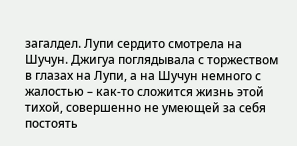загалдел. Лупи сердито смотрела на Шучун. Джигуа поглядывала с торжеством в глазах на Лупи, а на Шучун немного с жалостью – как-то сложится жизнь этой тихой, совершенно не умеющей за себя постоять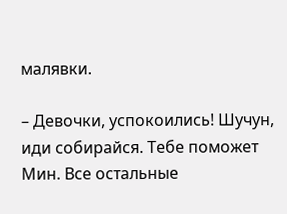малявки.

– Девочки, успокоились! Шучун, иди собирайся. Тебе поможет Мин. Все остальные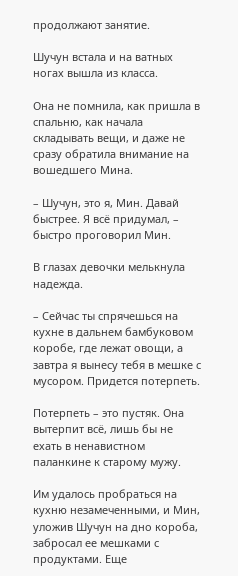продолжают занятие.

Шучун встала и на ватных ногах вышла из класса.

Она не помнила, как пришла в спальню, как начала складывать вещи, и даже не сразу обратила внимание на вошедшего Мина.

– Шучун, это я, Мин. Давай быстрее. Я всё придумал, – быстро проговорил Мин.

В глазах девочки мелькнула надежда.

– Сейчас ты спрячешься на кухне в дальнем бамбуковом коробе, где лежат овощи, а завтра я вынесу тебя в мешке с мусором. Придется потерпеть.

Потерпеть – это пустяк. Она вытерпит всё, лишь бы не ехать в ненавистном паланкине к старому мужу.

Им удалось пробраться на кухню незамеченными, и Мин, уложив Шучун на дно короба, забросал ее мешками с продуктами. Еще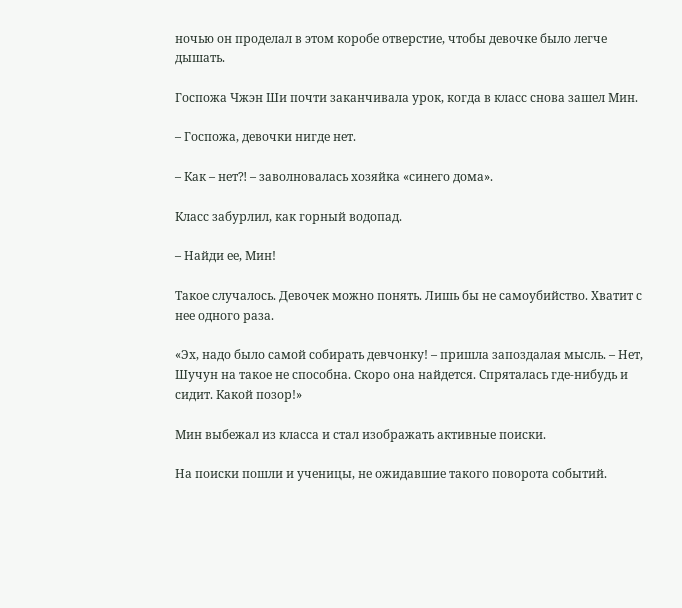ночью он проделал в этом коробе отверстие, чтобы девочке было легче дышать.

Госпожа Чжэн Ши почти заканчивала урок, когда в класс снова зашел Мин.

– Госпожа, девочки нигде нет.

– Как – нет⁈ – заволновалась хозяйка «синего дома».

Класс забурлил, как горный водопад.

– Найди ее, Мин!

Такое случалось. Девочек можно понять. Лишь бы не самоубийство. Хватит с нее одного раза.

«Эх, надо было самой собирать девчонку! – пришла запоздалая мысль. – Нет, Шучун на такое не способна. Скоро она найдется. Спряталась где-нибудь и сидит. Какой позор!»

Мин выбежал из класса и стал изображать активные поиски.

На поиски пошли и ученицы, не ожидавшие такого поворота событий.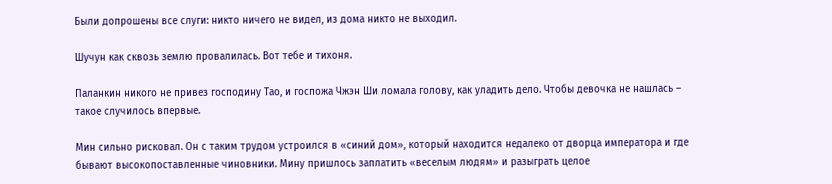Были допрошены все слуги: никто ничего не видел, из дома никто не выходил.

Шучун как сквозь землю провалилась. Вот тебе и тихоня.

Паланкин никого не привез господину Тао, и госпожа Чжэн Ши ломала голову, как уладить дело. Чтобы девочка не нашлась – такое случилось впервые.

Мин сильно рисковал. Он с таким трудом устроился в «синий дом», который находится недалеко от дворца императора и где бывают высокопоставленные чиновники. Мину пришлось заплатить «веселым людям» и разыграть целое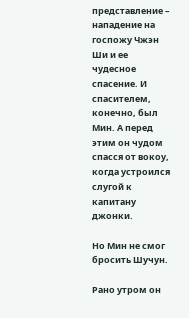представление – нападение на госпожу Чжэн Ши и ее чудесное спасение. И спасителем, конечно, был Мин. А перед этим он чудом спасся от вокоу, когда устроился слугой к капитану джонки.

Но Мин не смог бросить Шучун.

Рано утром он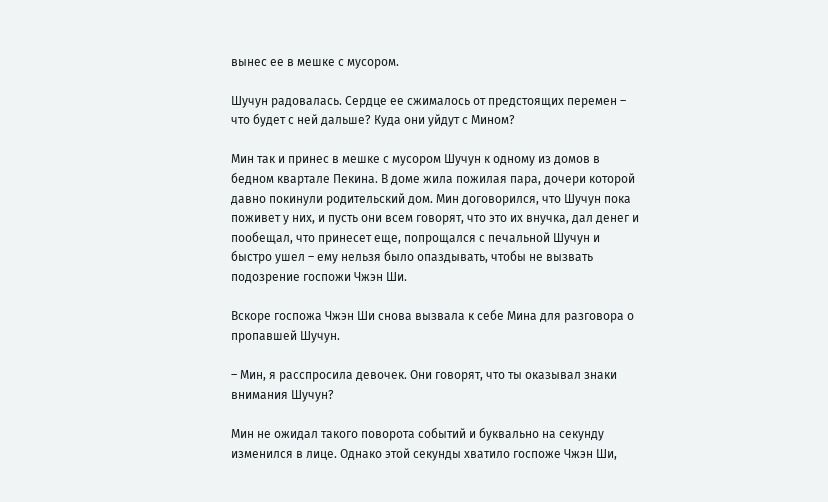вынес ее в мешке с мусором.

Шучун радовалась. Сердце ее сжималось от предстоящих перемен – что будет с ней дальше? Куда они уйдут с Мином?

Мин так и принес в мешке с мусором Шучун к одному из домов в бедном квартале Пекина. В доме жила пожилая пара, дочери которой давно покинули родительский дом. Мин договорился, что Шучун пока поживет у них, и пусть они всем говорят, что это их внучка, дал денег и пообещал, что принесет еще, попрощался с печальной Шучун и быстро ушел – ему нельзя было опаздывать, чтобы не вызвать подозрение госпожи Чжэн Ши.

Вскоре госпожа Чжэн Ши снова вызвала к себе Мина для разговора о пропавшей Шучун.

– Мин, я расспросила девочек. Они говорят, что ты оказывал знаки внимания Шучун?

Мин не ожидал такого поворота событий и буквально на секунду изменился в лице. Однако этой секунды хватило госпоже Чжэн Ши,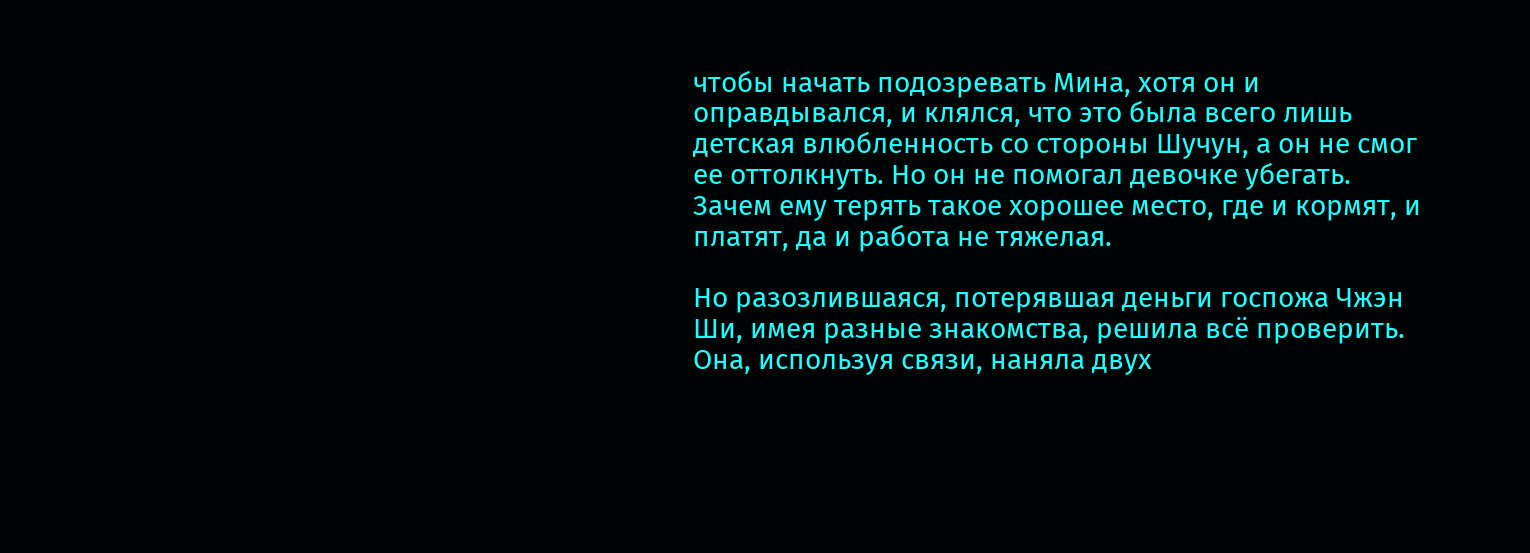чтобы начать подозревать Мина, хотя он и оправдывался, и клялся, что это была всего лишь детская влюбленность со стороны Шучун, а он не смог ее оттолкнуть. Но он не помогал девочке убегать. Зачем ему терять такое хорошее место, где и кормят, и платят, да и работа не тяжелая.

Но разозлившаяся, потерявшая деньги госпожа Чжэн Ши, имея разные знакомства, решила всё проверить. Она, используя связи, наняла двух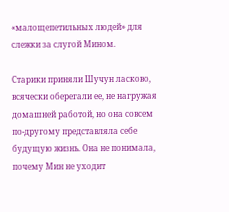«малощепетильных людей» для слежки за слугой Мином.

Старики приняли Шучун ласково, всячески оберегали ее, не нагружая домашней работой, но она совсем по-другому представляла себе будущую жизнь. Она не понимала, почему Мин не уходит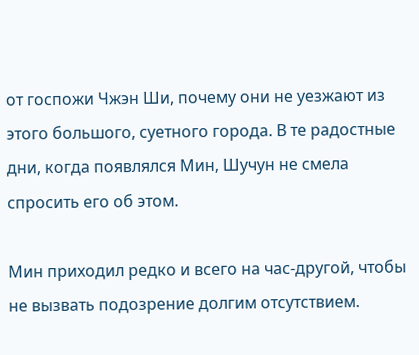от госпожи Чжэн Ши, почему они не уезжают из этого большого, суетного города. В те радостные дни, когда появлялся Мин, Шучун не смела спросить его об этом.

Мин приходил редко и всего на час-другой, чтобы не вызвать подозрение долгим отсутствием.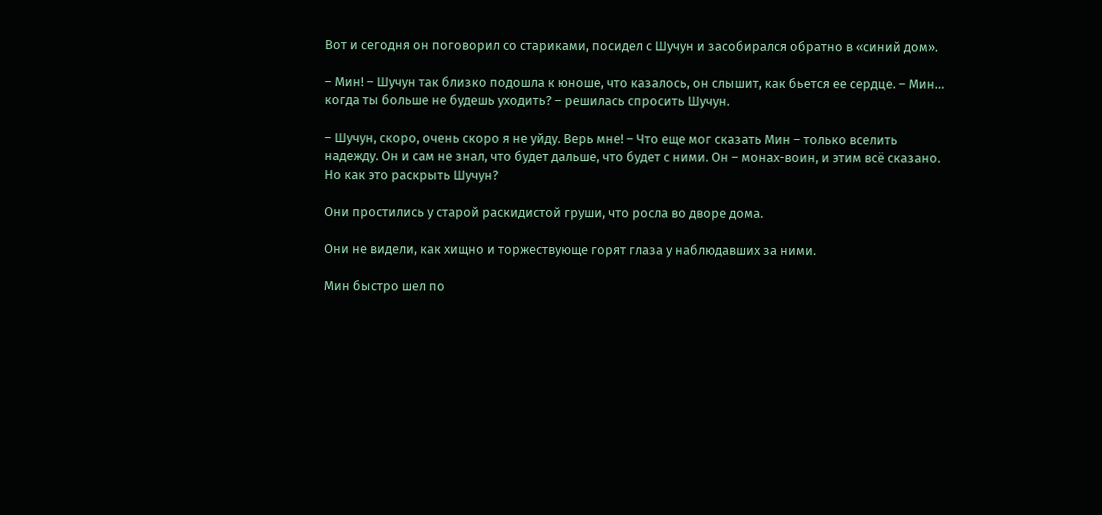Вот и сегодня он поговорил со стариками, посидел с Шучун и засобирался обратно в «синий дом».

– Мин! – Шучун так близко подошла к юноше, что казалось, он слышит, как бьется ее сердце. – Мин… когда ты больше не будешь уходить? – решилась спросить Шучун.

– Шучун, скоро, очень скоро я не уйду. Верь мне! – Что еще мог сказать Мин – только вселить надежду. Он и сам не знал, что будет дальше, что будет с ними. Он – монах-воин, и этим всё сказано. Но как это раскрыть Шучун?

Они простились у старой раскидистой груши, что росла во дворе дома.

Они не видели, как хищно и торжествующе горят глаза у наблюдавших за ними.

Мин быстро шел по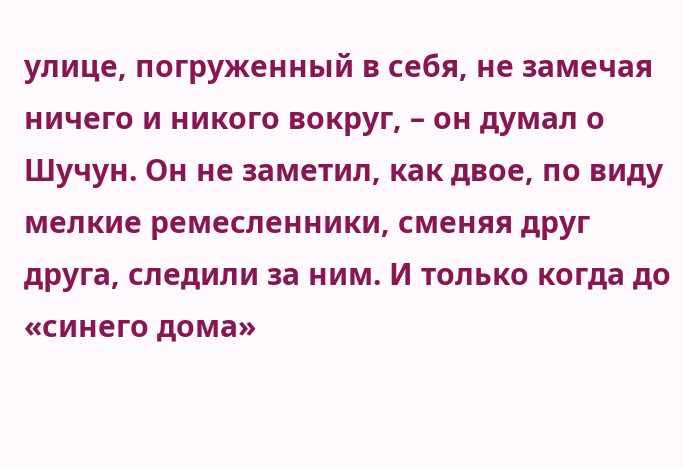улице, погруженный в себя, не замечая ничего и никого вокруг, – он думал о Шучун. Он не заметил, как двое, по виду мелкие ремесленники, сменяя друг друга, следили за ним. И только когда до «синего дома»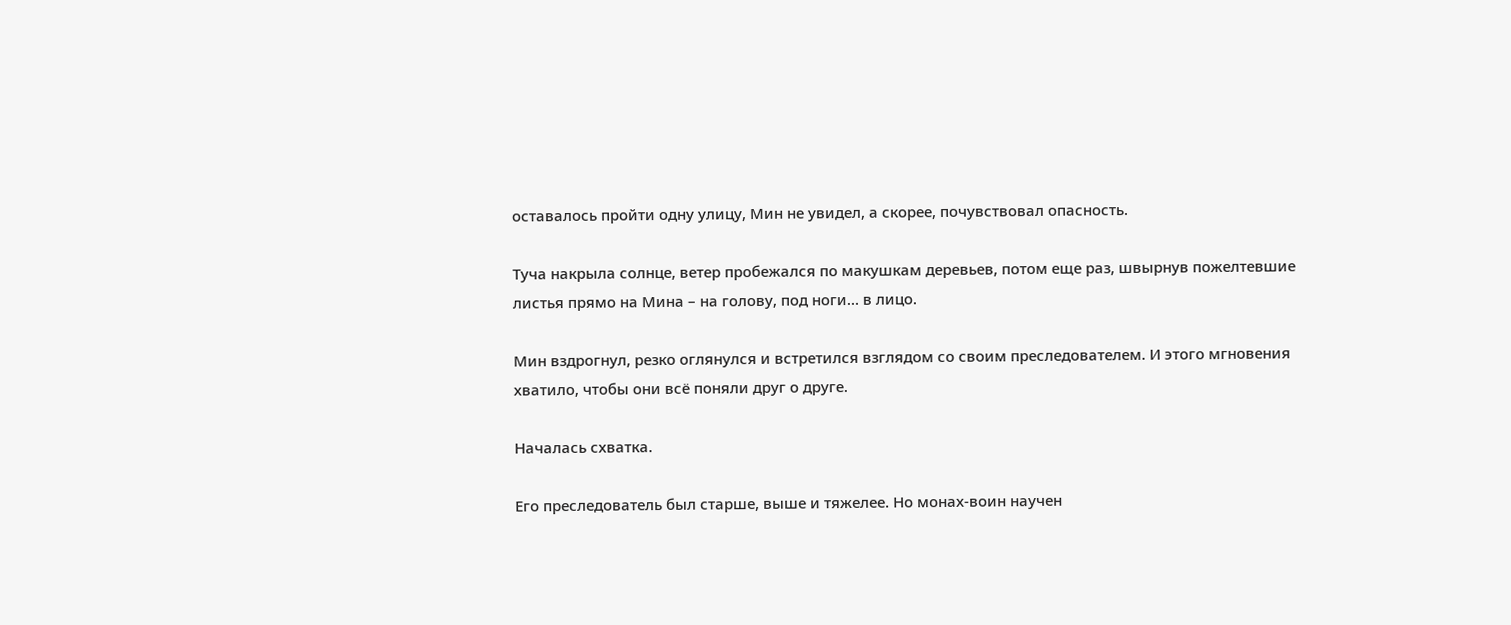оставалось пройти одну улицу, Мин не увидел, а скорее, почувствовал опасность.

Туча накрыла солнце, ветер пробежался по макушкам деревьев, потом еще раз, швырнув пожелтевшие листья прямо на Мина – на голову, под ноги… в лицо.

Мин вздрогнул, резко оглянулся и встретился взглядом со своим преследователем. И этого мгновения хватило, чтобы они всё поняли друг о друге.

Началась схватка.

Его преследователь был старше, выше и тяжелее. Но монах-воин научен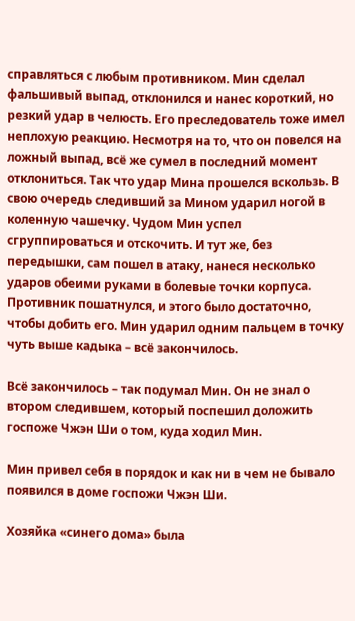справляться с любым противником. Мин сделал фальшивый выпад, отклонился и нанес короткий, но резкий удар в челюсть. Его преследователь тоже имел неплохую реакцию. Несмотря на то, что он повелся на ложный выпад, всё же сумел в последний момент отклониться. Так что удар Мина прошелся вскользь. В свою очередь следивший за Мином ударил ногой в коленную чашечку. Чудом Мин успел сгруппироваться и отскочить. И тут же, без передышки, сам пошел в атаку, нанеся несколько ударов обеими руками в болевые точки корпуса. Противник пошатнулся, и этого было достаточно, чтобы добить его. Мин ударил одним пальцем в точку чуть выше кадыка – всё закончилось.

Всё закончилось – так подумал Мин. Он не знал о втором следившем, который поспешил доложить госпоже Чжэн Ши о том, куда ходил Мин.

Мин привел себя в порядок и как ни в чем не бывало появился в доме госпожи Чжэн Ши.

Хозяйка «синего дома» была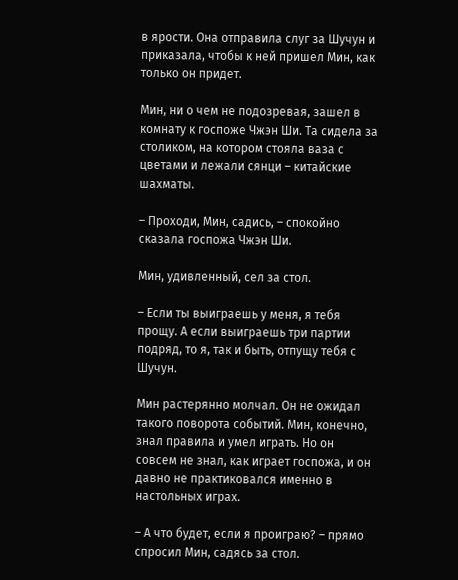в ярости. Она отправила слуг за Шучун и приказала, чтобы к ней пришел Мин, как только он придет.

Мин, ни о чем не подозревая, зашел в комнату к госпоже Чжэн Ши. Та сидела за столиком, на котором стояла ваза с цветами и лежали сянци – китайские шахматы.

– Проходи, Мин, садись, – спокойно сказала госпожа Чжэн Ши.

Мин, удивленный, сел за стол.

– Если ты выиграешь у меня, я тебя прощу. А если выиграешь три партии подряд, то я, так и быть, отпущу тебя с Шучун.

Мин растерянно молчал. Он не ожидал такого поворота событий. Мин, конечно, знал правила и умел играть. Но он совсем не знал, как играет госпожа, и он давно не практиковался именно в настольных играх.

– А что будет, если я проиграю? – прямо спросил Мин, садясь за стол.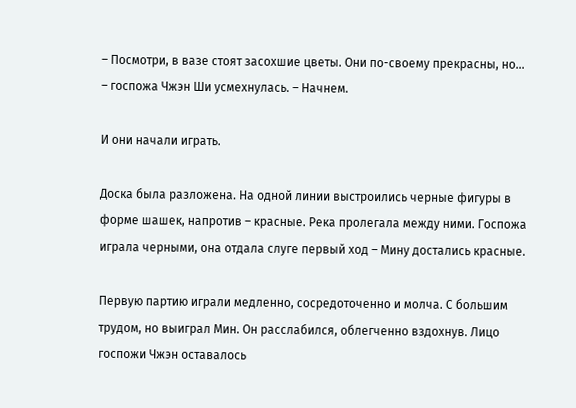– Посмотри, в вазе стоят засохшие цветы. Они по-своему прекрасны, но… – госпожа Чжэн Ши усмехнулась. – Начнем.

И они начали играть.

Доска была разложена. На одной линии выстроились черные фигуры в форме шашек, напротив – красные. Река пролегала между ними. Госпожа играла черными, она отдала слуге первый ход – Мину достались красные.

Первую партию играли медленно, сосредоточенно и молча. С большим трудом, но выиграл Мин. Он расслабился, облегченно вздохнув. Лицо госпожи Чжэн оставалось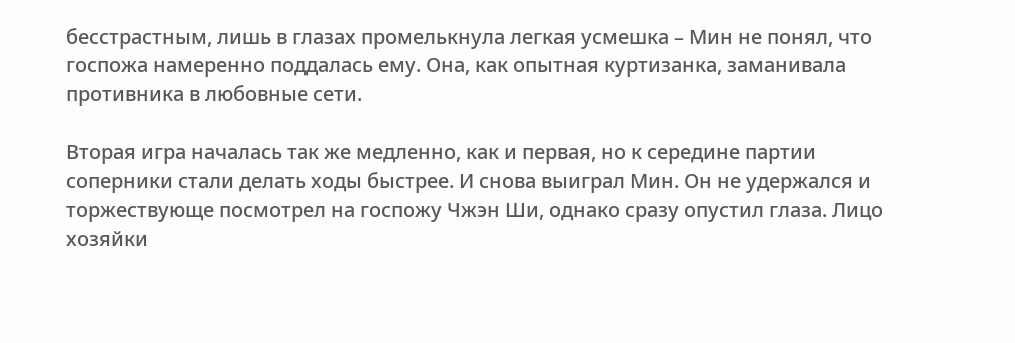бесстрастным, лишь в глазах промелькнула легкая усмешка – Мин не понял, что госпожа намеренно поддалась ему. Она, как опытная куртизанка, заманивала противника в любовные сети.

Вторая игра началась так же медленно, как и первая, но к середине партии соперники стали делать ходы быстрее. И снова выиграл Мин. Он не удержался и торжествующе посмотрел на госпожу Чжэн Ши, однако сразу опустил глаза. Лицо хозяйки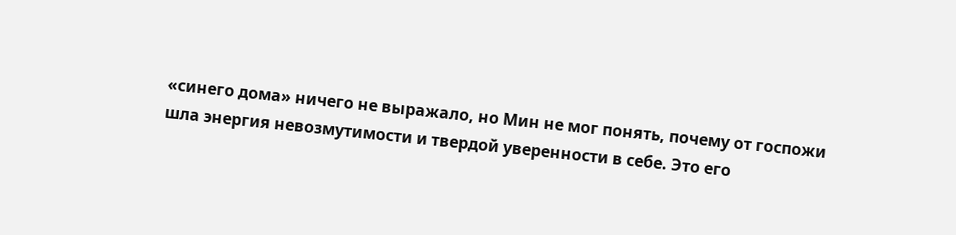«синего дома» ничего не выражало, но Мин не мог понять, почему от госпожи шла энергия невозмутимости и твердой уверенности в себе. Это его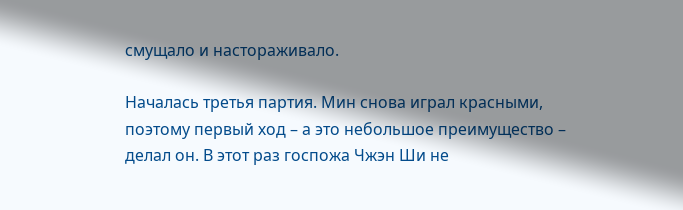смущало и настораживало.

Началась третья партия. Мин снова играл красными, поэтому первый ход – а это небольшое преимущество – делал он. В этот раз госпожа Чжэн Ши не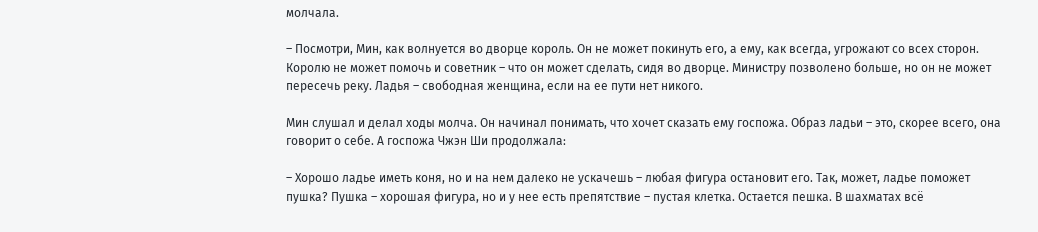молчала.

– Посмотри, Мин, как волнуется во дворце король. Он не может покинуть его, а ему, как всегда, угрожают со всех сторон. Королю не может помочь и советник – что он может сделать, сидя во дворце. Министру позволено больше, но он не может пересечь реку. Ладья – свободная женщина, если на ее пути нет никого.

Мин слушал и делал ходы молча. Он начинал понимать, что хочет сказать ему госпожа. Образ ладьи – это, скорее всего, она говорит о себе. А госпожа Чжэн Ши продолжала:

– Хорошо ладье иметь коня, но и на нем далеко не ускачешь – любая фигура остановит его. Так, может, ладье поможет пушка? Пушка – хорошая фигура, но и у нее есть препятствие – пустая клетка. Остается пешка. В шахматах всё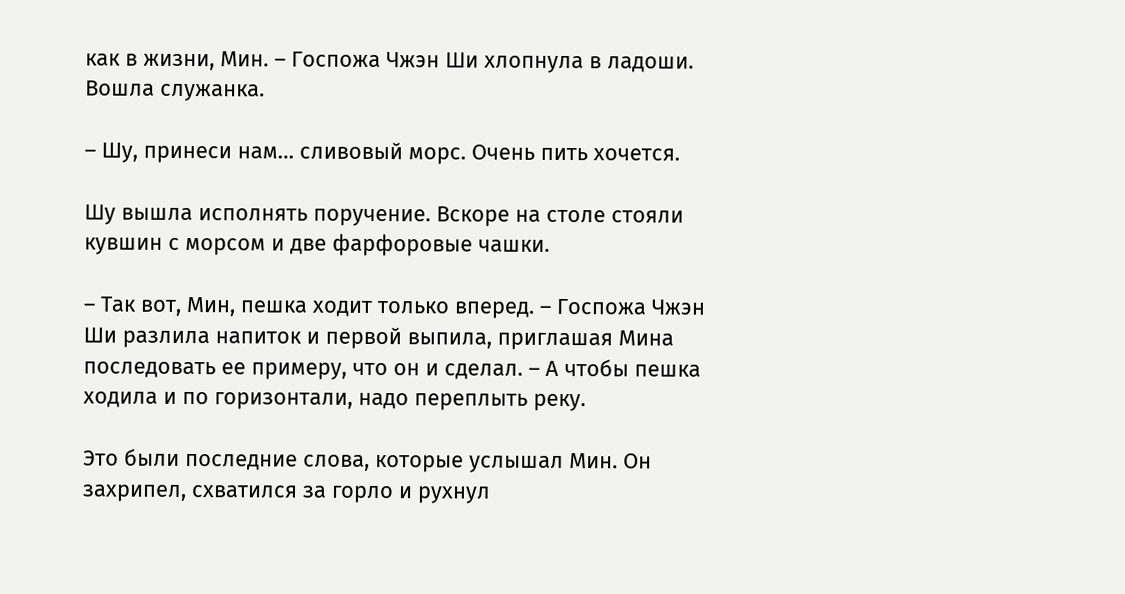как в жизни, Мин. – Госпожа Чжэн Ши хлопнула в ладоши. Вошла служанка.

– Шу, принеси нам… сливовый морс. Очень пить хочется.

Шу вышла исполнять поручение. Вскоре на столе стояли кувшин с морсом и две фарфоровые чашки.

– Так вот, Мин, пешка ходит только вперед. – Госпожа Чжэн Ши разлила напиток и первой выпила, приглашая Мина последовать ее примеру, что он и сделал. – А чтобы пешка ходила и по горизонтали, надо переплыть реку.

Это были последние слова, которые услышал Мин. Он захрипел, схватился за горло и рухнул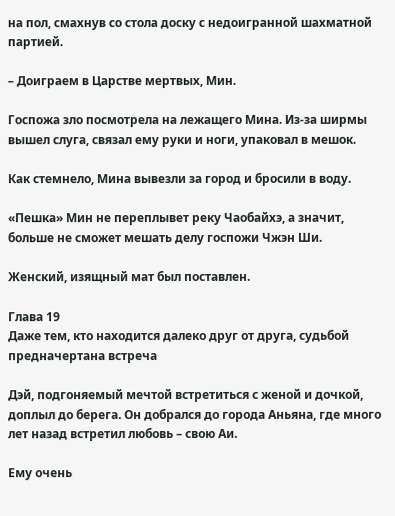на пол, смахнув со стола доску с недоигранной шахматной партией.

– Доиграем в Царстве мертвых, Мин.

Госпожа зло посмотрела на лежащего Мина. Из-за ширмы вышел слуга, связал ему руки и ноги, упаковал в мешок.

Как стемнело, Мина вывезли за город и бросили в воду.

«Пешка» Мин не переплывет реку Чаобайхэ, а значит, больше не сможет мешать делу госпожи Чжэн Ши.

Женский, изящный мат был поставлен.

Глава 19
Даже тем, кто находится далеко друг от друга, судьбой предначертана встреча

Дэй, подгоняемый мечтой встретиться с женой и дочкой, доплыл до берега. Он добрался до города Аньяна, где много лет назад встретил любовь – свою Аи.

Ему очень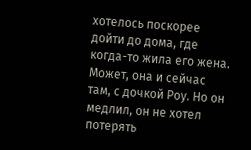хотелось поскорее дойти до дома, где когда-то жила его жена. Может, она и сейчас там, с дочкой Роу. Но он медлил, он не хотел потерять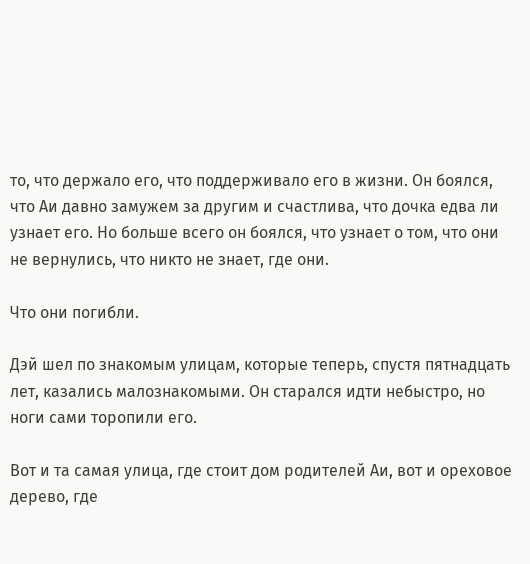то, что держало его, что поддерживало его в жизни. Он боялся, что Аи давно замужем за другим и счастлива, что дочка едва ли узнает его. Но больше всего он боялся, что узнает о том, что они не вернулись, что никто не знает, где они.

Что они погибли.

Дэй шел по знакомым улицам, которые теперь, спустя пятнадцать лет, казались малознакомыми. Он старался идти небыстро, но ноги сами торопили его.

Вот и та самая улица, где стоит дом родителей Аи, вот и ореховое дерево, где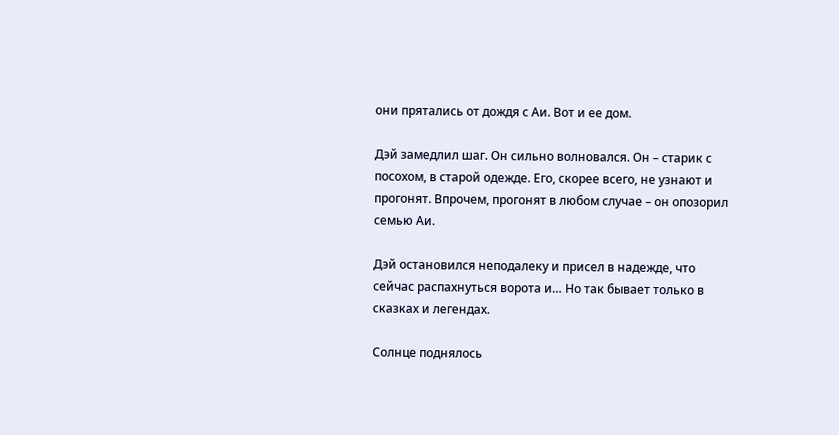они прятались от дождя с Аи. Вот и ее дом.

Дэй замедлил шаг. Он сильно волновался. Он – старик с посохом, в старой одежде. Его, скорее всего, не узнают и прогонят. Впрочем, прогонят в любом случае – он опозорил семью Аи.

Дэй остановился неподалеку и присел в надежде, что сейчас распахнуться ворота и… Но так бывает только в сказках и легендах.

Солнце поднялось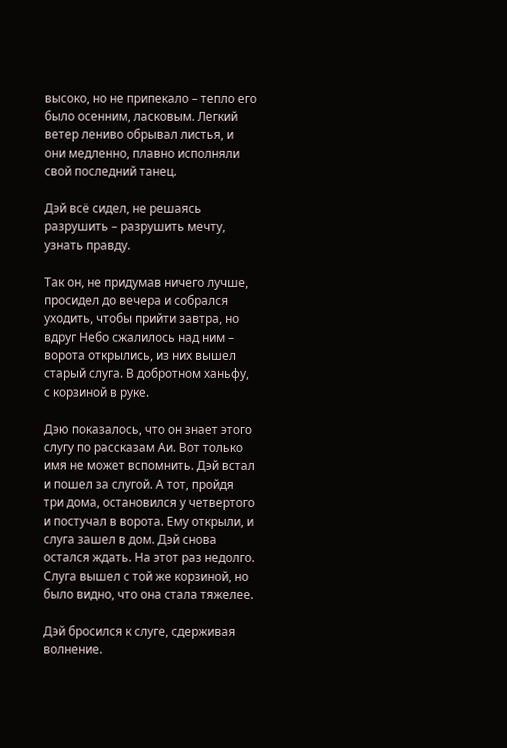высоко, но не припекало – тепло его было осенним, ласковым. Легкий ветер лениво обрывал листья, и они медленно, плавно исполняли свой последний танец.

Дэй всё сидел, не решаясь разрушить – разрушить мечту, узнать правду.

Так он, не придумав ничего лучше, просидел до вечера и собрался уходить, чтобы прийти завтра, но вдруг Небо сжалилось над ним – ворота открылись, из них вышел старый слуга. В добротном ханьфу, с корзиной в руке.

Дэю показалось, что он знает этого слугу по рассказам Аи. Вот только имя не может вспомнить. Дэй встал и пошел за слугой. А тот, пройдя три дома, остановился у четвертого и постучал в ворота. Ему открыли, и слуга зашел в дом. Дэй снова остался ждать. На этот раз недолго. Слуга вышел с той же корзиной, но было видно, что она стала тяжелее.

Дэй бросился к слуге, сдерживая волнение.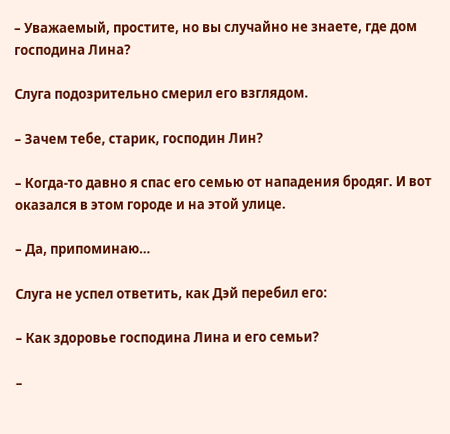– Уважаемый, простите, но вы случайно не знаете, где дом господина Лина?

Слуга подозрительно смерил его взглядом.

– Зачем тебе, старик, господин Лин?

– Когда-то давно я спас его семью от нападения бродяг. И вот оказался в этом городе и на этой улице.

– Да, припоминаю…

Слуга не успел ответить, как Дэй перебил его:

– Как здоровье господина Лина и его семьи?

–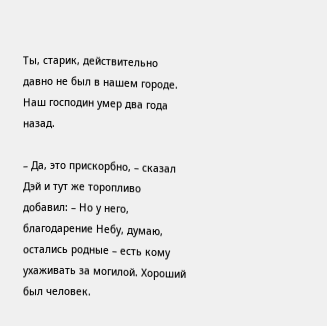Ты, старик, действительно давно не был в нашем городе. Наш господин умер два года назад.

– Да, это прискорбно, – сказал Дэй и тут же торопливо добавил: – Но у него, благодарение Небу, думаю, остались родные – есть кому ухаживать за могилой. Хороший был человек.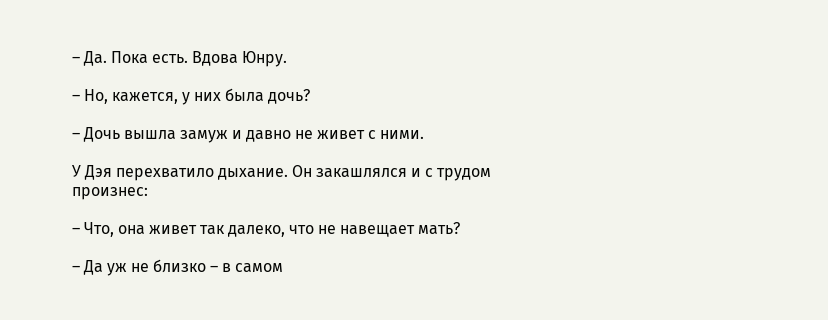– Да. Пока есть. Вдова Юнру.

– Но, кажется, у них была дочь?

– Дочь вышла замуж и давно не живет с ними.

У Дэя перехватило дыхание. Он закашлялся и с трудом произнес:

– Что, она живет так далеко, что не навещает мать?

– Да уж не близко – в самом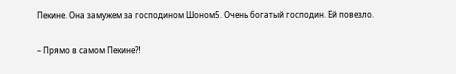Пекине. Она замужем за господином Шоном5. Очень богатый господин. Ей повезло.

– Прямо в самом Пекине⁈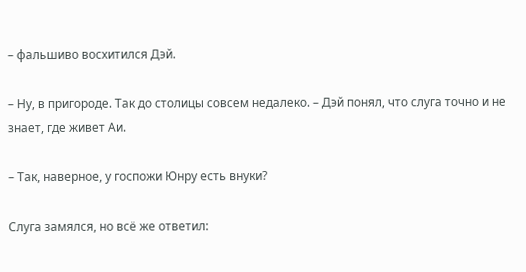– фальшиво восхитился Дэй.

– Ну, в пригороде. Так до столицы совсем недалеко. – Дэй понял, что слуга точно и не знает, где живет Аи.

– Так, наверное, у госпожи Юнру есть внуки?

Слуга замялся, но всё же ответил: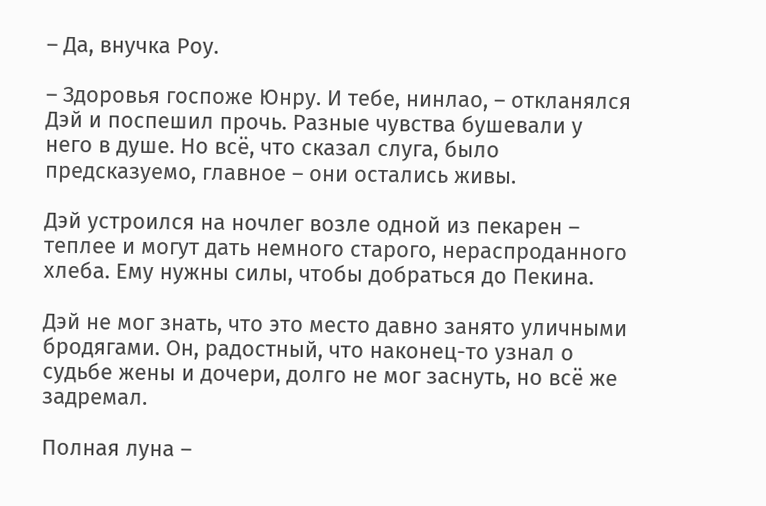– Да, внучка Роу.

– Здоровья госпоже Юнру. И тебе, нинлао, – откланялся Дэй и поспешил прочь. Разные чувства бушевали у него в душе. Но всё, что сказал слуга, было предсказуемо, главное – они остались живы.

Дэй устроился на ночлег возле одной из пекарен – теплее и могут дать немного старого, нераспроданного хлеба. Ему нужны силы, чтобы добраться до Пекина.

Дэй не мог знать, что это место давно занято уличными бродягами. Он, радостный, что наконец-то узнал о судьбе жены и дочери, долго не мог заснуть, но всё же задремал.

Полная луна –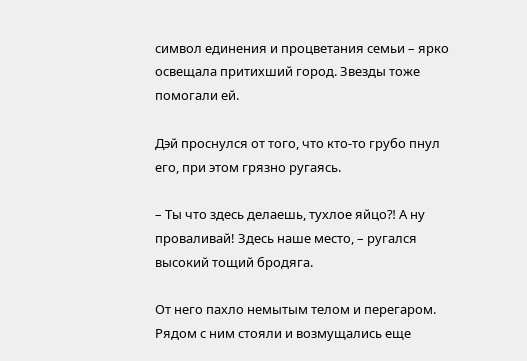символ единения и процветания семьи – ярко освещала притихший город. Звезды тоже помогали ей.

Дэй проснулся от того, что кто-то грубо пнул его, при этом грязно ругаясь.

– Ты что здесь делаешь, тухлое яйцо⁈ А ну проваливай! Здесь наше место, – ругался высокий тощий бродяга.

От него пахло немытым телом и перегаром. Рядом с ним стояли и возмущались еще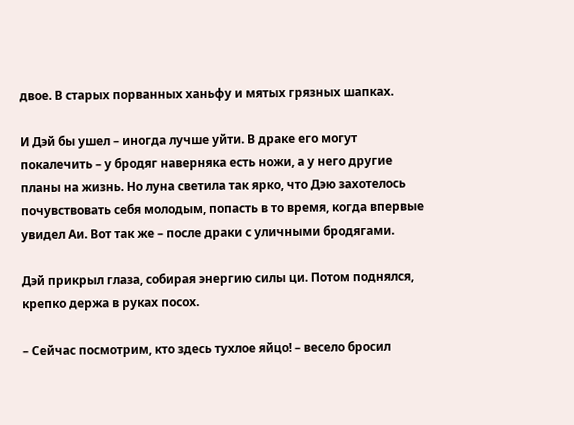двое. В старых порванных ханьфу и мятых грязных шапках.

И Дэй бы ушел – иногда лучше уйти. В драке его могут покалечить – у бродяг наверняка есть ножи, а у него другие планы на жизнь. Но луна светила так ярко, что Дэю захотелось почувствовать себя молодым, попасть в то время, когда впервые увидел Аи. Вот так же – после драки с уличными бродягами.

Дэй прикрыл глаза, собирая энергию силы ци. Потом поднялся, крепко держа в руках посох.

– Сейчас посмотрим, кто здесь тухлое яйцо! – весело бросил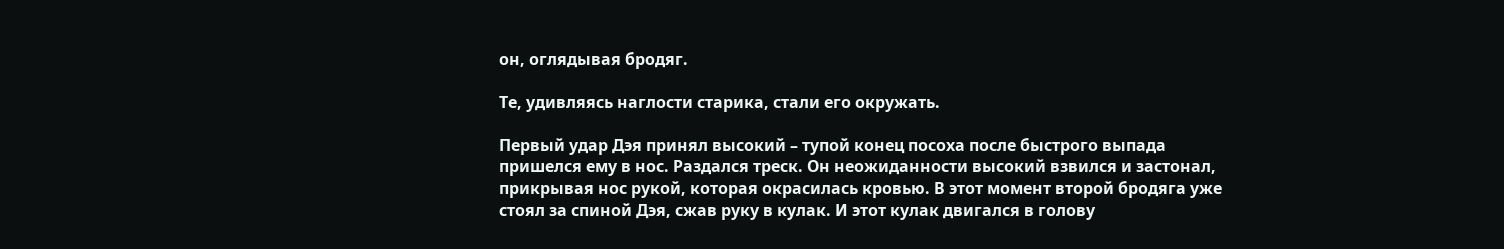он, оглядывая бродяг.

Те, удивляясь наглости старика, стали его окружать.

Первый удар Дэя принял высокий – тупой конец посоха после быстрого выпада пришелся ему в нос. Раздался треск. Он неожиданности высокий взвился и застонал, прикрывая нос рукой, которая окрасилась кровью. В этот момент второй бродяга уже стоял за спиной Дэя, сжав руку в кулак. И этот кулак двигался в голову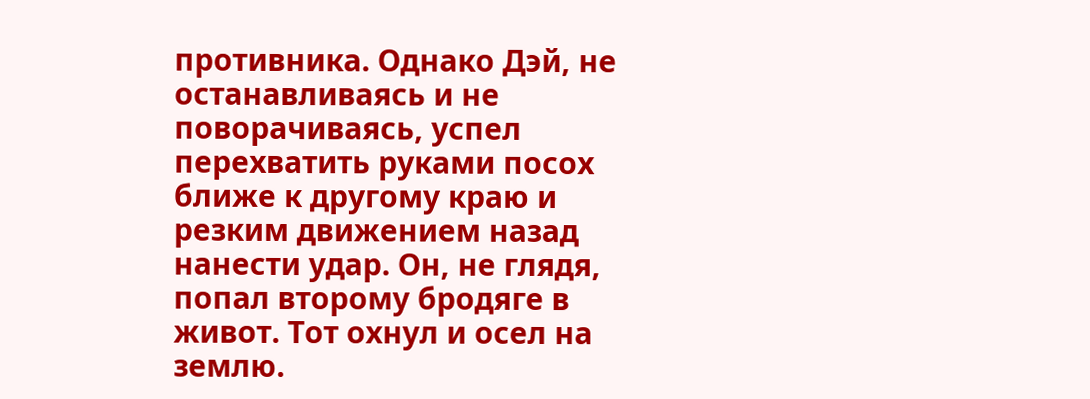противника. Однако Дэй, не останавливаясь и не поворачиваясь, успел перехватить руками посох ближе к другому краю и резким движением назад нанести удар. Он, не глядя, попал второму бродяге в живот. Тот охнул и осел на землю.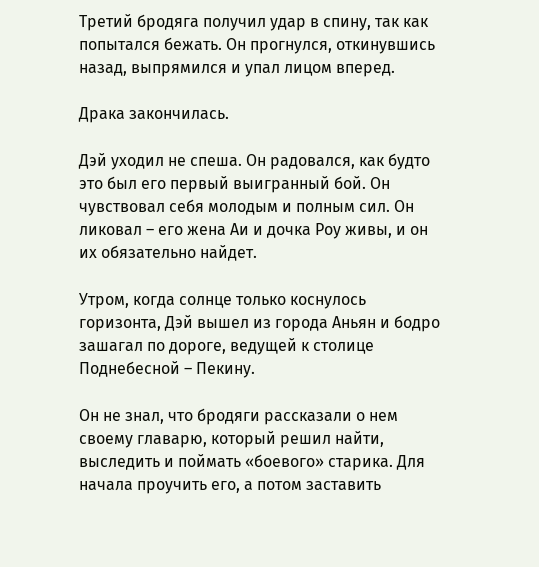Третий бродяга получил удар в спину, так как попытался бежать. Он прогнулся, откинувшись назад, выпрямился и упал лицом вперед.

Драка закончилась.

Дэй уходил не спеша. Он радовался, как будто это был его первый выигранный бой. Он чувствовал себя молодым и полным сил. Он ликовал – его жена Аи и дочка Роу живы, и он их обязательно найдет.

Утром, когда солнце только коснулось горизонта, Дэй вышел из города Аньян и бодро зашагал по дороге, ведущей к столице Поднебесной – Пекину.

Он не знал, что бродяги рассказали о нем своему главарю, который решил найти, выследить и поймать «боевого» старика. Для начала проучить его, а потом заставить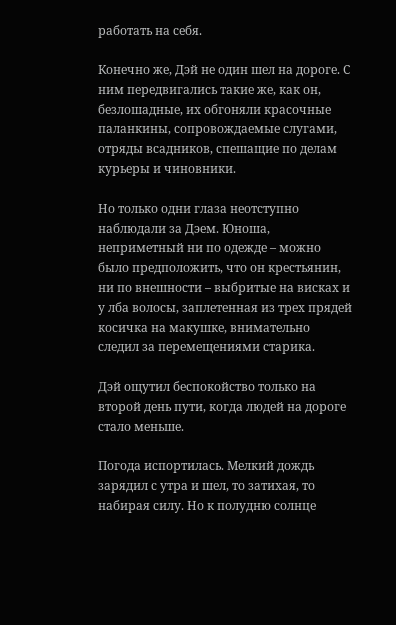работать на себя.

Конечно же, Дэй не один шел на дороге. С ним передвигались такие же, как он, безлошадные, их обгоняли красочные паланкины, сопровождаемые слугами, отряды всадников, спешащие по делам курьеры и чиновники.

Но только одни глаза неотступно наблюдали за Дэем. Юноша, неприметный ни по одежде – можно было предположить, что он крестьянин, ни по внешности – выбритые на висках и у лба волосы, заплетенная из трех прядей косичка на макушке, внимательно следил за перемещениями старика.

Дэй ощутил беспокойство только на второй день пути, когда людей на дороге стало меньше.

Погода испортилась. Мелкий дождь зарядил с утра и шел, то затихая, то набирая силу. Но к полудню солнце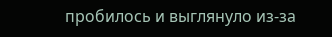пробилось и выглянуло из-за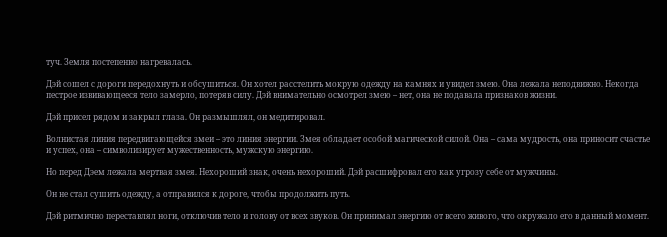туч. Земля постепенно нагревалась.

Дэй сошел с дороги передохнуть и обсушиться. Он хотел расстелить мокрую одежду на камнях и увидел змею. Она лежала неподвижно. Некогда пестрое извивающееся тело замерло, потеряв силу. Дэй внимательно осмотрел змею – нет, она не подавала признаков жизни.

Дэй присел рядом и закрыл глаза. Он размышлял, он медитировал.

Волнистая линия передвигающейся змеи – это линия энергии. Змея обладает особой магической силой. Она – сама мудрость, она приносит счастье и успех, она – символизирует мужественность, мужскую энергию.

Но перед Дэем лежала мертвая змея. Нехороший знак, очень нехороший. Дэй расшифровал его как угрозу себе от мужчины.

Он не стал сушить одежду, а отправился к дороге, чтобы продолжить путь.

Дэй ритмично переставлял ноги, отключив тело и голову от всех звуков. Он принимал энергию от всего живого, что окружало его в данный момент.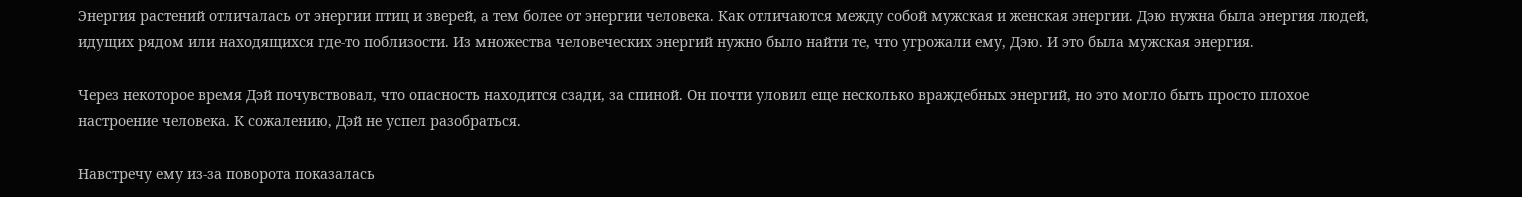Энергия растений отличалась от энергии птиц и зверей, а тем более от энергии человека. Как отличаются между собой мужская и женская энергии. Дэю нужна была энергия людей, идущих рядом или находящихся где-то поблизости. Из множества человеческих энергий нужно было найти те, что угрожали ему, Дэю. И это была мужская энергия.

Через некоторое время Дэй почувствовал, что опасность находится сзади, за спиной. Он почти уловил еще несколько враждебных энергий, но это могло быть просто плохое настроение человека. К сожалению, Дэй не успел разобраться.

Навстречу ему из-за поворота показалась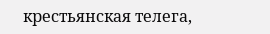крестьянская телега,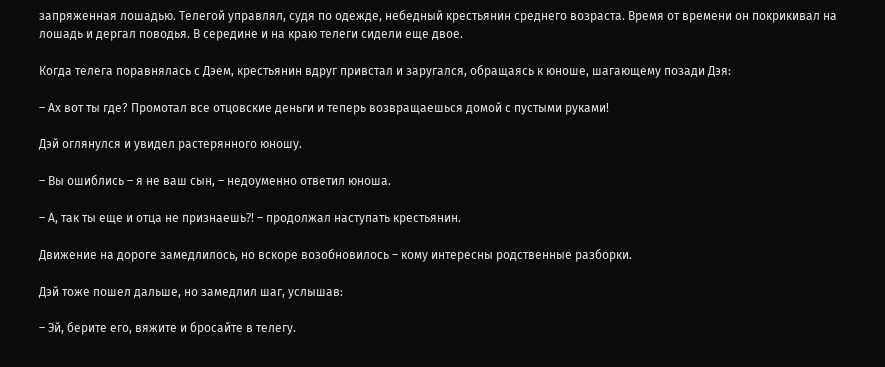запряженная лошадью. Телегой управлял, судя по одежде, небедный крестьянин среднего возраста. Время от времени он покрикивал на лошадь и дергал поводья. В середине и на краю телеги сидели еще двое.

Когда телега поравнялась с Дэем, крестьянин вдруг привстал и заругался, обращаясь к юноше, шагающему позади Дэя:

– Ах вот ты где? Промотал все отцовские деньги и теперь возвращаешься домой с пустыми руками!

Дэй оглянулся и увидел растерянного юношу.

– Вы ошиблись – я не ваш сын, – недоуменно ответил юноша.

– А, так ты еще и отца не признаешь⁈ – продолжал наступать крестьянин.

Движение на дороге замедлилось, но вскоре возобновилось – кому интересны родственные разборки.

Дэй тоже пошел дальше, но замедлил шаг, услышав:

– Эй, берите его, вяжите и бросайте в телегу.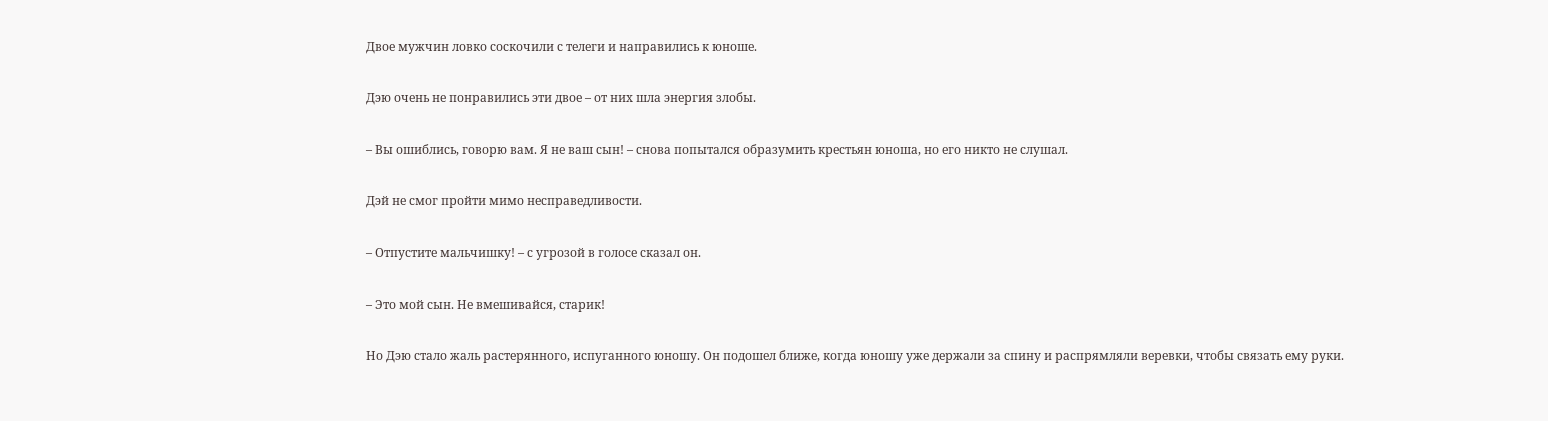Двое мужчин ловко соскочили с телеги и направились к юноше.

Дэю очень не понравились эти двое – от них шла энергия злобы.

– Вы ошиблись, говорю вам. Я не ваш сын! – снова попытался образумить крестьян юноша, но его никто не слушал.

Дэй не смог пройти мимо несправедливости.

– Отпустите мальчишку! – с угрозой в голосе сказал он.

– Это мой сын. Не вмешивайся, старик!

Но Дэю стало жаль растерянного, испуганного юношу. Он подошел ближе, когда юношу уже держали за спину и распрямляли веревки, чтобы связать ему руки.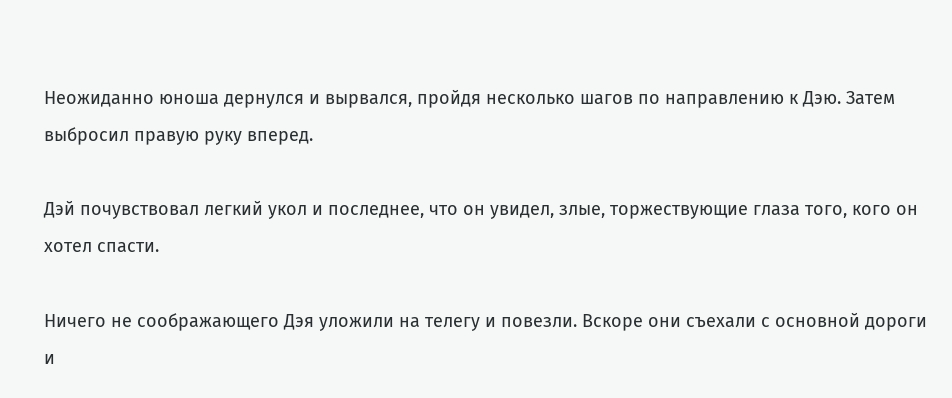Неожиданно юноша дернулся и вырвался, пройдя несколько шагов по направлению к Дэю. Затем выбросил правую руку вперед.

Дэй почувствовал легкий укол и последнее, что он увидел, злые, торжествующие глаза того, кого он хотел спасти.

Ничего не соображающего Дэя уложили на телегу и повезли. Вскоре они съехали с основной дороги и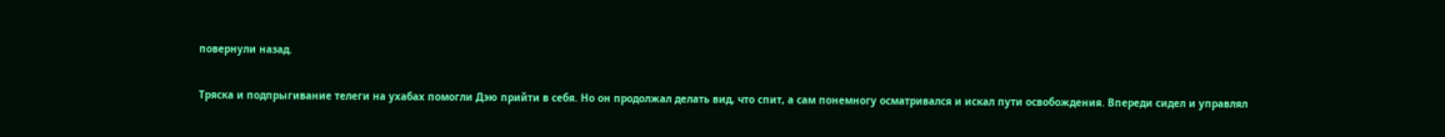повернули назад.

Тряска и подпрыгивание телеги на ухабах помогли Дэю прийти в себя. Но он продолжал делать вид, что спит, а сам понемногу осматривался и искал пути освобождения. Впереди сидел и управлял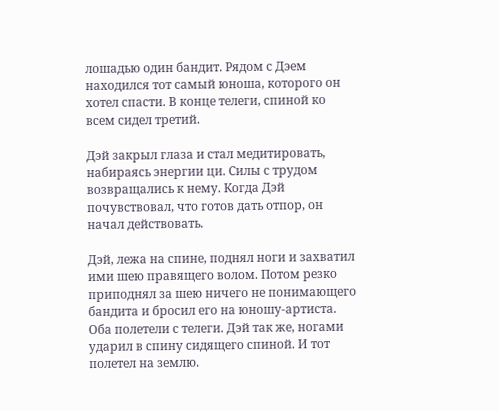лошадью один бандит. Рядом с Дэем находился тот самый юноша, которого он хотел спасти. В конце телеги, спиной ко всем сидел третий.

Дэй закрыл глаза и стал медитировать, набираясь энергии ци. Силы с трудом возвращались к нему. Когда Дэй почувствовал, что готов дать отпор, он начал действовать.

Дэй, лежа на спине, поднял ноги и захватил ими шею правящего волом. Потом резко приподнял за шею ничего не понимающего бандита и бросил его на юношу-артиста. Оба полетели с телеги. Дэй так же, ногами ударил в спину сидящего спиной. И тот полетел на землю.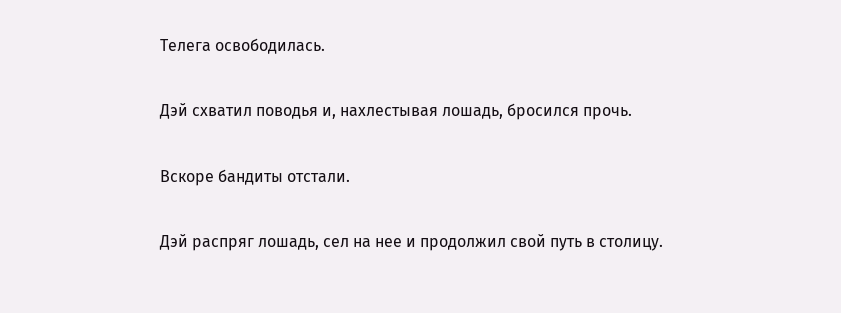Телега освободилась.

Дэй схватил поводья и, нахлестывая лошадь, бросился прочь.

Вскоре бандиты отстали.

Дэй распряг лошадь, сел на нее и продолжил свой путь в столицу.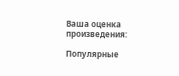Ваша оценка произведения:

Популярные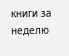книги за неделю